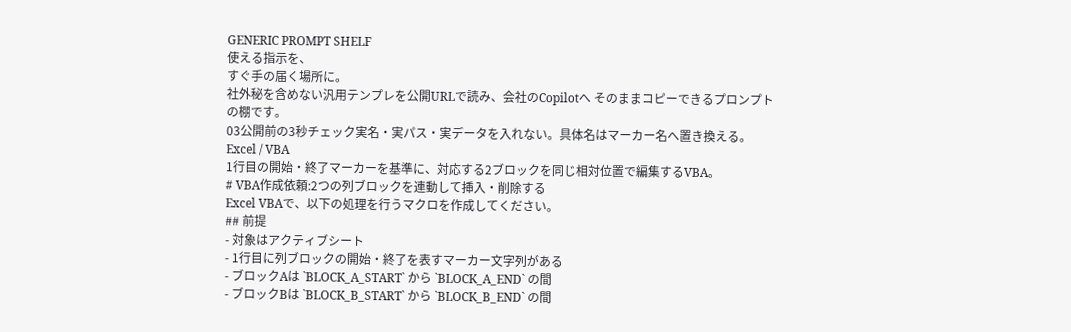GENERIC PROMPT SHELF
使える指示を、
すぐ手の届く場所に。
社外秘を含めない汎用テンプレを公開URLで読み、会社のCopilotへ そのままコピーできるプロンプトの棚です。
03公開前の3秒チェック実名・実パス・実データを入れない。具体名はマーカー名へ置き換える。
Excel / VBA
1行目の開始・終了マーカーを基準に、対応する2ブロックを同じ相対位置で編集するVBA。
# VBA作成依頼:2つの列ブロックを連動して挿入・削除する
Excel VBAで、以下の処理を行うマクロを作成してください。
## 前提
- 対象はアクティブシート
- 1行目に列ブロックの開始・終了を表すマーカー文字列がある
- ブロックAは `BLOCK_A_START` から `BLOCK_A_END` の間
- ブロックBは `BLOCK_B_START` から `BLOCK_B_END` の間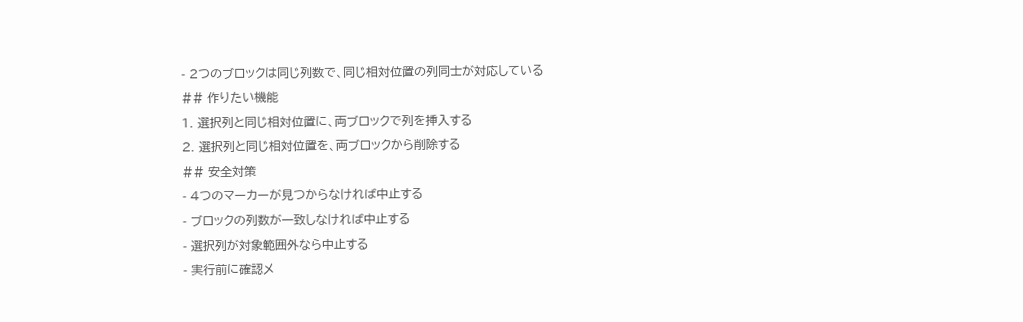- 2つのブロックは同じ列数で、同じ相対位置の列同士が対応している
## 作りたい機能
1. 選択列と同じ相対位置に、両ブロックで列を挿入する
2. 選択列と同じ相対位置を、両ブロックから削除する
## 安全対策
- 4つのマーカーが見つからなければ中止する
- ブロックの列数が一致しなければ中止する
- 選択列が対象範囲外なら中止する
- 実行前に確認メ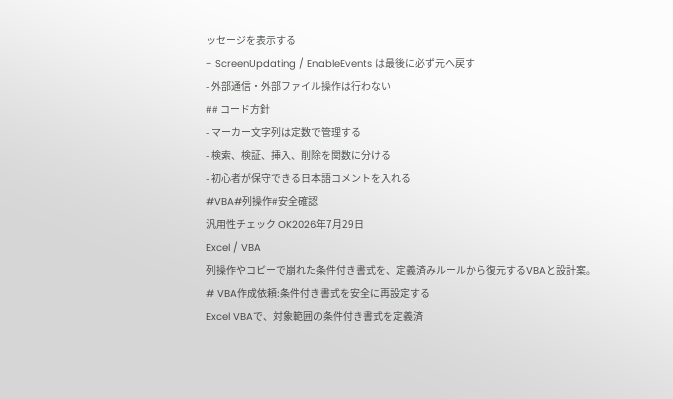ッセージを表示する
- ScreenUpdating / EnableEvents は最後に必ず元へ戻す
- 外部通信・外部ファイル操作は行わない
## コード方針
- マーカー文字列は定数で管理する
- 検索、検証、挿入、削除を関数に分ける
- 初心者が保守できる日本語コメントを入れる
#VBA#列操作#安全確認
汎用性チェック OK2026年7月29日
Excel / VBA
列操作やコピーで崩れた条件付き書式を、定義済みルールから復元するVBAと設計案。
# VBA作成依頼:条件付き書式を安全に再設定する
Excel VBAで、対象範囲の条件付き書式を定義済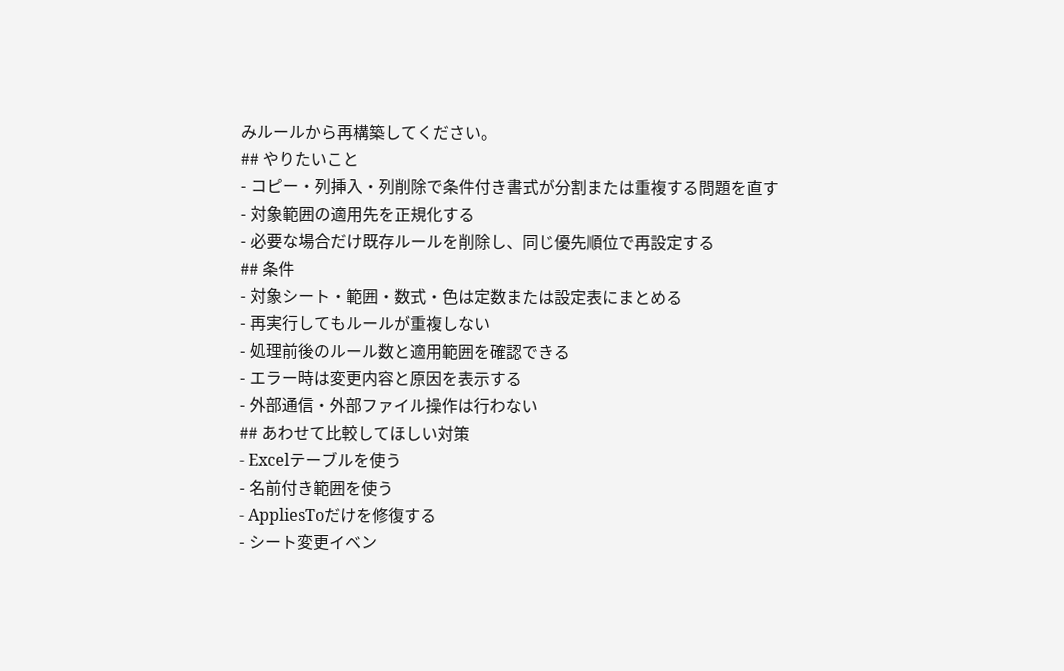みルールから再構築してください。
## やりたいこと
- コピー・列挿入・列削除で条件付き書式が分割または重複する問題を直す
- 対象範囲の適用先を正規化する
- 必要な場合だけ既存ルールを削除し、同じ優先順位で再設定する
## 条件
- 対象シート・範囲・数式・色は定数または設定表にまとめる
- 再実行してもルールが重複しない
- 処理前後のルール数と適用範囲を確認できる
- エラー時は変更内容と原因を表示する
- 外部通信・外部ファイル操作は行わない
## あわせて比較してほしい対策
- Excelテーブルを使う
- 名前付き範囲を使う
- AppliesToだけを修復する
- シート変更イベン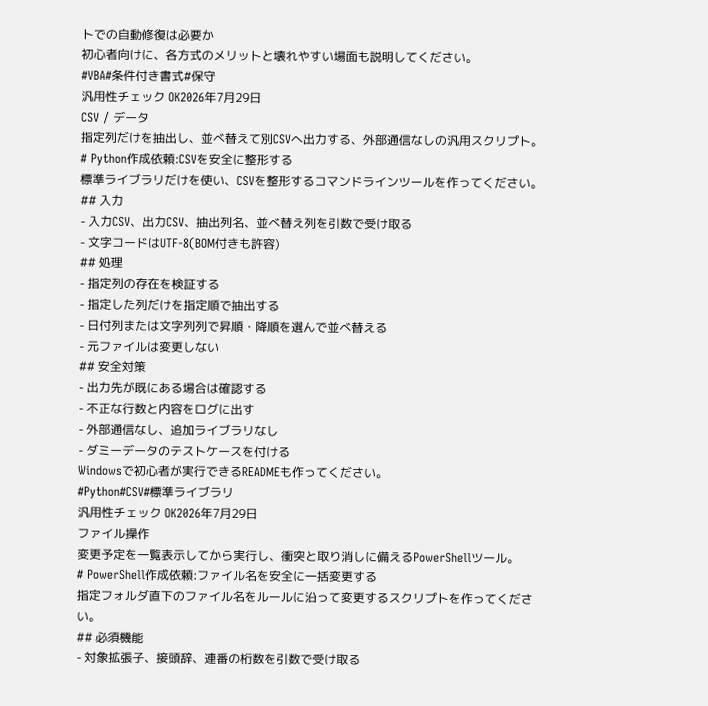トでの自動修復は必要か
初心者向けに、各方式のメリットと壊れやすい場面も説明してください。
#VBA#条件付き書式#保守
汎用性チェック OK2026年7月29日
CSV / データ
指定列だけを抽出し、並べ替えて別CSVへ出力する、外部通信なしの汎用スクリプト。
# Python作成依頼:CSVを安全に整形する
標準ライブラリだけを使い、CSVを整形するコマンドラインツールを作ってください。
## 入力
- 入力CSV、出力CSV、抽出列名、並べ替え列を引数で受け取る
- 文字コードはUTF-8(BOM付きも許容)
## 処理
- 指定列の存在を検証する
- 指定した列だけを指定順で抽出する
- 日付列または文字列列で昇順・降順を選んで並べ替える
- 元ファイルは変更しない
## 安全対策
- 出力先が既にある場合は確認する
- 不正な行数と内容をログに出す
- 外部通信なし、追加ライブラリなし
- ダミーデータのテストケースを付ける
Windowsで初心者が実行できるREADMEも作ってください。
#Python#CSV#標準ライブラリ
汎用性チェック OK2026年7月29日
ファイル操作
変更予定を一覧表示してから実行し、衝突と取り消しに備えるPowerShellツール。
# PowerShell作成依頼:ファイル名を安全に一括変更する
指定フォルダ直下のファイル名をルールに沿って変更するスクリプトを作ってください。
## 必須機能
- 対象拡張子、接頭辞、連番の桁数を引数で受け取る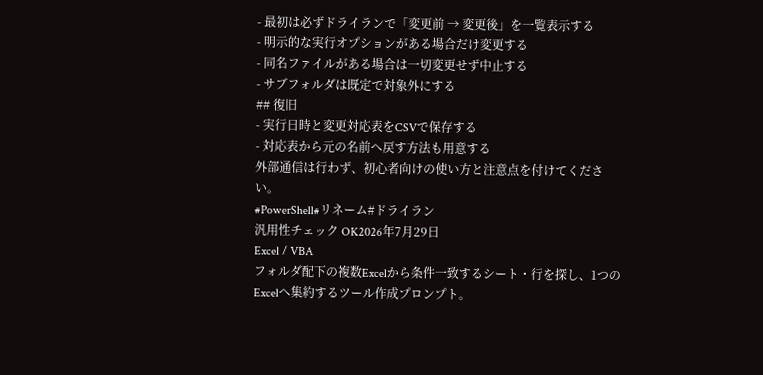- 最初は必ずドライランで「変更前 → 変更後」を一覧表示する
- 明示的な実行オプションがある場合だけ変更する
- 同名ファイルがある場合は一切変更せず中止する
- サブフォルダは既定で対象外にする
## 復旧
- 実行日時と変更対応表をCSVで保存する
- 対応表から元の名前へ戻す方法も用意する
外部通信は行わず、初心者向けの使い方と注意点を付けてください。
#PowerShell#リネーム#ドライラン
汎用性チェック OK2026年7月29日
Excel / VBA
フォルダ配下の複数Excelから条件一致するシート・行を探し、1つのExcelへ集約するツール作成プロンプト。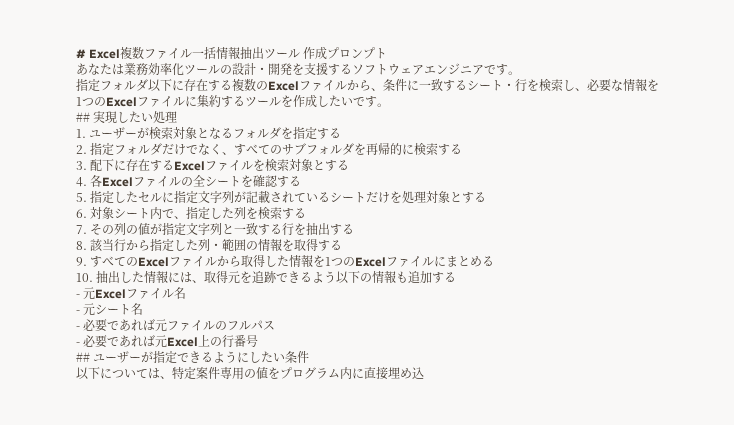# Excel複数ファイル一括情報抽出ツール 作成プロンプト
あなたは業務効率化ツールの設計・開発を支援するソフトウェアエンジニアです。
指定フォルダ以下に存在する複数のExcelファイルから、条件に一致するシート・行を検索し、必要な情報を1つのExcelファイルに集約するツールを作成したいです。
## 実現したい処理
1. ユーザーが検索対象となるフォルダを指定する
2. 指定フォルダだけでなく、すべてのサブフォルダを再帰的に検索する
3. 配下に存在するExcelファイルを検索対象とする
4. 各Excelファイルの全シートを確認する
5. 指定したセルに指定文字列が記載されているシートだけを処理対象とする
6. 対象シート内で、指定した列を検索する
7. その列の値が指定文字列と一致する行を抽出する
8. 該当行から指定した列・範囲の情報を取得する
9. すべてのExcelファイルから取得した情報を1つのExcelファイルにまとめる
10. 抽出した情報には、取得元を追跡できるよう以下の情報も追加する
- 元Excelファイル名
- 元シート名
- 必要であれば元ファイルのフルパス
- 必要であれば元Excel上の行番号
## ユーザーが指定できるようにしたい条件
以下については、特定案件専用の値をプログラム内に直接埋め込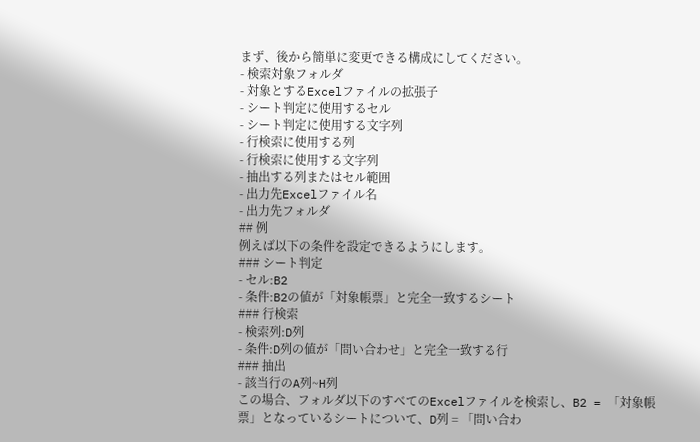まず、後から簡単に変更できる構成にしてください。
- 検索対象フォルダ
- 対象とするExcelファイルの拡張子
- シート判定に使用するセル
- シート判定に使用する文字列
- 行検索に使用する列
- 行検索に使用する文字列
- 抽出する列またはセル範囲
- 出力先Excelファイル名
- 出力先フォルダ
## 例
例えば以下の条件を設定できるようにします。
### シート判定
- セル:B2
- 条件:B2の値が「対象帳票」と完全一致するシート
### 行検索
- 検索列:D列
- 条件:D列の値が「問い合わせ」と完全一致する行
### 抽出
- 該当行のA列~H列
この場合、フォルダ以下のすべてのExcelファイルを検索し、B2 = 「対象帳票」となっているシートについて、D列 = 「問い合わ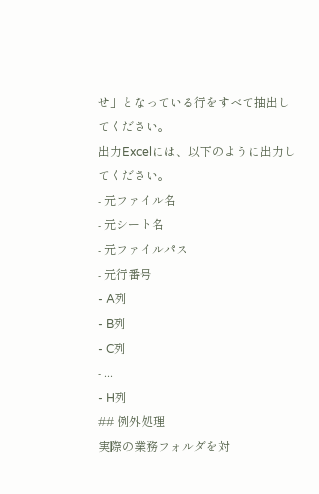せ」となっている行をすべて抽出してください。
出力Excelには、以下のように出力してください。
- 元ファイル名
- 元シート名
- 元ファイルパス
- 元行番号
- A列
- B列
- C列
- ...
- H列
## 例外処理
実際の業務フォルダを対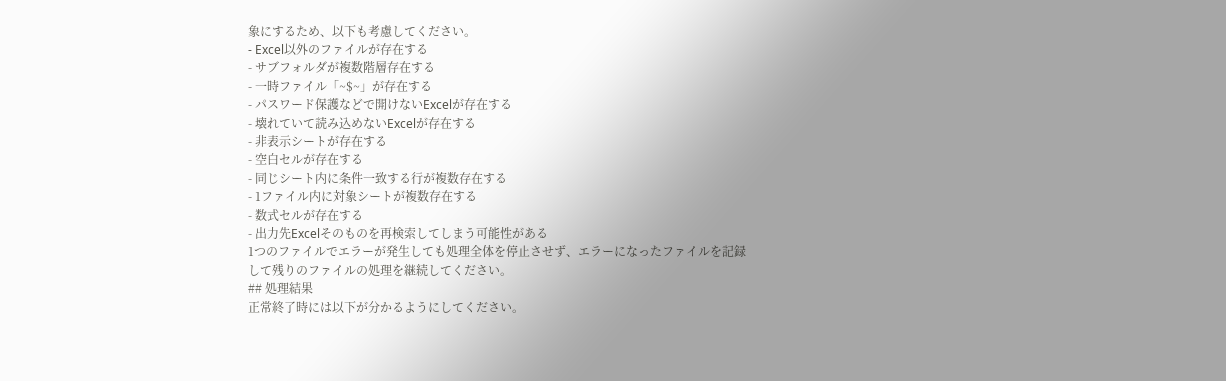象にするため、以下も考慮してください。
- Excel以外のファイルが存在する
- サブフォルダが複数階層存在する
- 一時ファイル「~$~」が存在する
- パスワード保護などで開けないExcelが存在する
- 壊れていて読み込めないExcelが存在する
- 非表示シートが存在する
- 空白セルが存在する
- 同じシート内に条件一致する行が複数存在する
- 1ファイル内に対象シートが複数存在する
- 数式セルが存在する
- 出力先Excelそのものを再検索してしまう可能性がある
1つのファイルでエラーが発生しても処理全体を停止させず、エラーになったファイルを記録して残りのファイルの処理を継続してください。
## 処理結果
正常終了時には以下が分かるようにしてください。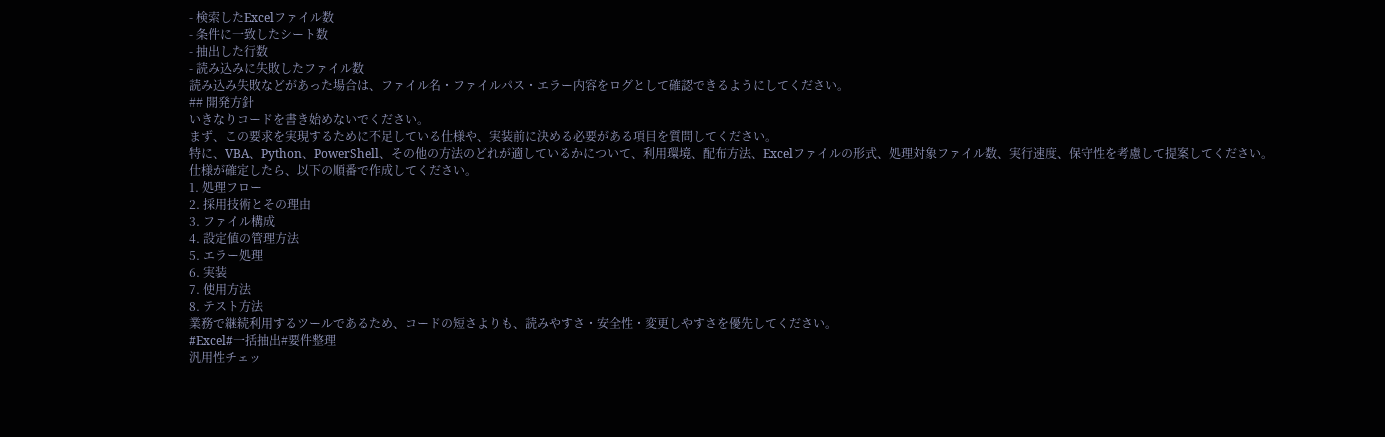- 検索したExcelファイル数
- 条件に一致したシート数
- 抽出した行数
- 読み込みに失敗したファイル数
読み込み失敗などがあった場合は、ファイル名・ファイルパス・エラー内容をログとして確認できるようにしてください。
## 開発方針
いきなりコードを書き始めないでください。
まず、この要求を実現するために不足している仕様や、実装前に決める必要がある項目を質問してください。
特に、VBA、Python、PowerShell、その他の方法のどれが適しているかについて、利用環境、配布方法、Excelファイルの形式、処理対象ファイル数、実行速度、保守性を考慮して提案してください。
仕様が確定したら、以下の順番で作成してください。
1. 処理フロー
2. 採用技術とその理由
3. ファイル構成
4. 設定値の管理方法
5. エラー処理
6. 実装
7. 使用方法
8. テスト方法
業務で継続利用するツールであるため、コードの短さよりも、読みやすさ・安全性・変更しやすさを優先してください。
#Excel#一括抽出#要件整理
汎用性チェッ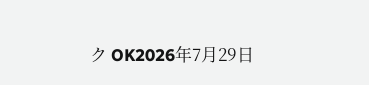ク OK2026年7月29日